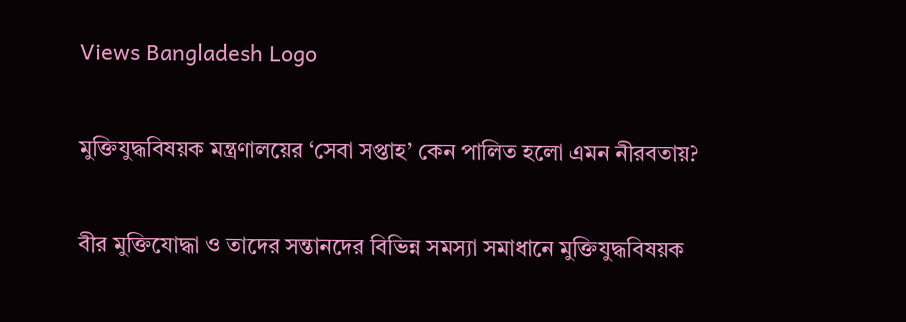Views Bangladesh Logo

মুক্তিযুদ্ধবিষয়ক মন্ত্রণালয়ের ‘সেবা সপ্তাহ’ কেন পালিত হলো এমন নীরবতায়?

বীর মুক্তিযোদ্ধা ও তাদের সন্তানদের বিভিন্ন সমস্যা সমাধানে মুক্তিযুদ্ধবিষয়ক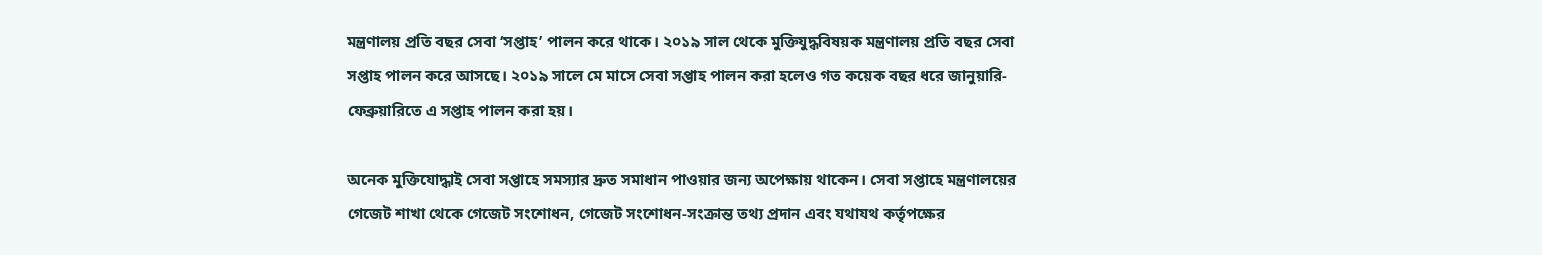মন্ত্রণালয় প্রতি বছর সেবা ‘সপ্তাহ’ পালন করে থাকে। ২০১৯ সাল থেকে মুক্তিযুদ্ধবিষয়ক মন্ত্রণালয় প্রতি বছর সেবা সপ্তাহ পালন করে আসছে। ২০১৯ সালে মে মাসে সেবা সপ্তাহ পালন করা হলেও গত কয়েক বছর ধরে জানুয়ারি-ফেব্রুয়ারিতে এ সপ্তাহ পালন করা হয়।

অনেক মুক্তিযোদ্ধাই সেবা সপ্তাহে সমস্যার দ্রুত সমাধান পাওয়ার জন্য অপেক্ষায় থাকেন। সেবা সপ্তাহে মন্ত্রণালয়ের গেজেট শাখা থেকে গেজেট সংশোধন, গেজেট সংশোধন-সংক্রান্ত তথ্য প্রদান এবং যথাযথ কর্তৃপক্ষের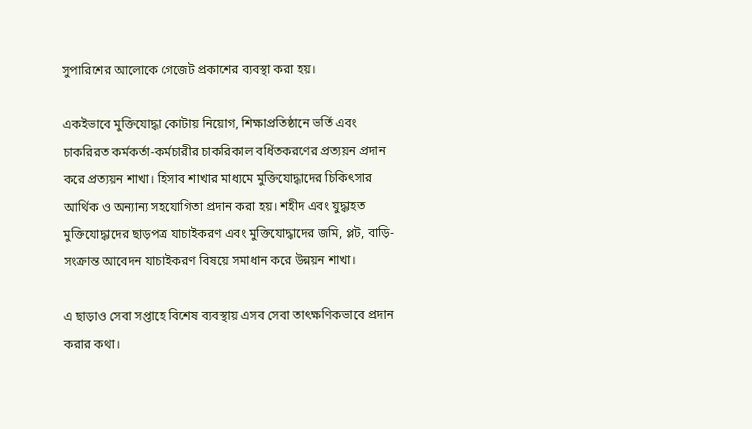সুপারিশের আলোকে গেজেট প্রকাশের ব্যবস্থা করা হয়।

একইভাবে মুক্তিযোদ্ধা কোটায় নিয়োগ, শিক্ষাপ্রতিষ্ঠানে ভর্তি এবং চাকরিরত কর্মকর্তা-কর্মচারীর চাকরিকাল বর্ধিতকরণের প্রত্যয়ন প্রদান করে প্রত্যয়ন শাখা। হিসাব শাখার মাধ্যমে মুক্তিযোদ্ধাদের চিকিৎসার আর্থিক ও অন্যান্য সহযোগিতা প্রদান করা হয়। শহীদ এবং যুদ্ধাহত মুক্তিযোদ্ধাদের ছাড়পত্র যাচাইকরণ এবং মুক্তিযোদ্ধাদের জমি, প্লট, বাড়ি-সংক্রান্ত আবেদন যাচাইকরণ বিষয়ে সমাধান করে উন্নয়ন শাখা।

এ ছাড়াও সেবা সপ্তাহে বিশেষ ব্যবস্থায় এসব সেবা তাৎক্ষণিকভাবে প্রদান করার কথা।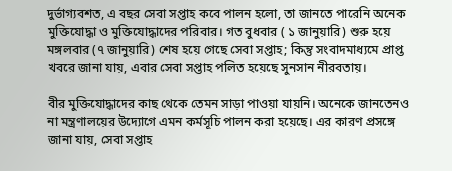দুর্ভাগ্যবশত, এ বছর সেবা সপ্তাহ কবে পালন হলো, তা জানতে পারেনি অনেক মুক্তিযোদ্ধা ও মুক্তিযোদ্ধাদের পরিবার। গত বুধবার ( ১ জানুয়ারি) শুরু হয়ে মঙ্গলবার (৭ জানুয়ারি) শেষ হয়ে গেছে সেবা সপ্তাহ; কিন্তু সংবাদমাধ্যমে প্রাপ্ত খবরে জানা যায়, এবার সেবা সপ্তাহ পলিত হয়েছে সুনসান নীরবতায়।

বীর মুক্তিযোদ্ধাদের কাছ থেকে তেমন সাড়া পাওয়া যায়নি। অনেকে জানতেনও না মন্ত্রণালয়ের উদ্যোগে এমন কর্মসূচি পালন করা হয়েছে। এর কারণ প্রসঙ্গে জানা যায়, সেবা সপ্তাহ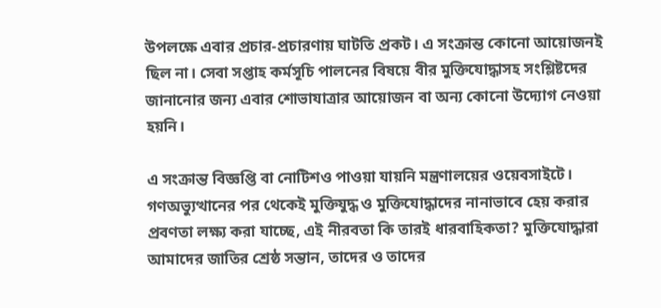উপলক্ষে এবার প্রচার-প্রচারণায় ঘাটতি প্রকট। এ সংক্রান্ত কোনো আয়োজনই ছিল না। সেবা সপ্তাহ কর্মসূচি পালনের বিষয়ে বীর মুক্তিযোদ্ধাসহ সংশ্লিষ্টদের জানানোর জন্য এবার শোভাযাত্রার আয়োজন বা অন্য কোনো উদ্যোগ নেওয়া হয়নি।

এ সংক্রান্ত বিজ্ঞপ্তি বা নোটিশও পাওয়া যায়নি মন্ত্রণালয়ের ওয়েবসাইটে। গণঅভ্যুত্থানের পর থেকেই মুক্তিযুদ্ধ ও মুক্তিযোদ্ধাদের নানাভাবে হেয় করার প্রবণতা লক্ষ্য করা যাচ্ছে, এই নীরবতা কি তারই ধারবাহিকতা? মুক্তিযোদ্ধারা আমাদের জাতির শ্রেষ্ঠ সন্তান, তাদের ও তাদের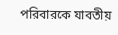পরিবারকে যাবতীয়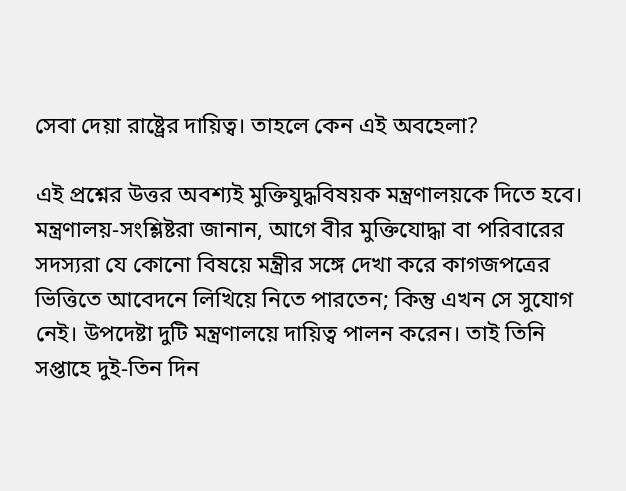সেবা দেয়া রাষ্ট্রের দায়িত্ব। তাহলে কেন এই অবহেলা?

এই প্রশ্নের উত্তর অবশ্যই মুক্তিযুদ্ধবিষয়ক মন্ত্রণালয়কে দিতে হবে। মন্ত্রণালয়-সংশ্লিষ্টরা জানান, আগে বীর মুক্তিযোদ্ধা বা পরিবারের সদস্যরা যে কোনো বিষয়ে মন্ত্রীর সঙ্গে দেখা করে কাগজপত্রের ভিত্তিতে আবেদনে লিখিয়ে নিতে পারতেন; কিন্তু এখন সে সুযোগ নেই। উপদেষ্টা দুটি মন্ত্রণালয়ে দায়িত্ব পালন করেন। তাই তিনি সপ্তাহে দুই-তিন দিন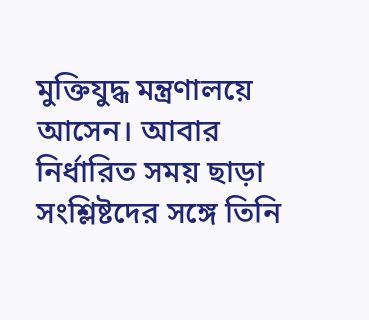মুক্তিযুদ্ধ মন্ত্রণালয়ে আসেন। আবার নির্ধারিত সময় ছাড়া সংশ্লিষ্টদের সঙ্গে তিনি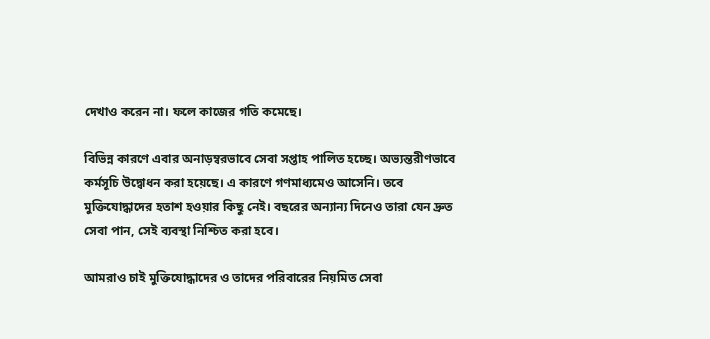দেখাও করেন না। ফলে কাজের গতি কমেছে।

বিভিন্ন কারণে এবার অনাড়ম্বরভাবে সেবা সপ্তাহ পালিত হচ্ছে। অভ্যন্তরীণভাবে কর্মসূচি উদ্বোধন করা হয়েছে। এ কারণে গণমাধ্যমেও আসেনি। তবে মুক্তিযোদ্ধাদের হতাশ হওয়ার কিছু নেই। বছরের অন্যান্য দিনেও তারা যেন দ্রুত সেবা পান, সেই ব্যবস্থা নিশ্চিত করা হবে।

আমরাও চাই মুক্তিযোদ্ধাদের ও তাদের পরিবারের নিয়মিত সেবা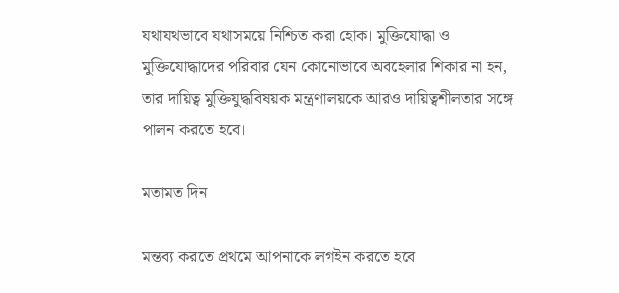যথাযথভাবে যথাসময়ে নিশ্চিত করা হোক। মুক্তিযোদ্ধা ও মুক্তিযোদ্ধাদের পরিবার যেন কোনোভাবে অবহেলার শিকার না হন, তার দায়িত্ব মুক্তিযুদ্ধবিষয়ক মন্ত্রণালয়কে আরও দায়িত্বশীলতার সঙ্গে পালন করতে হবে।

মতামত দিন

মন্তব্য করতে প্রথমে আপনাকে লগইন করতে হবে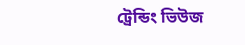ট্রেন্ডিং ভিউজ